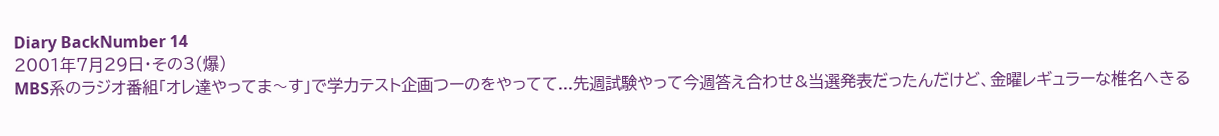Diary BackNumber 14
2001年7月29日・その3(爆)
MBS系のラジオ番組「オレ達やってま〜す」で学力テスト企画つーのをやってて...先週試験やって今週答え合わせ&当選発表だったんだけど、金曜レギュラーな椎名へきる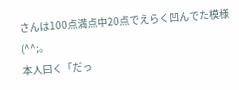さんは100点満点中20点でえらく凹んでた模様(^^;。
本人曰く「だっ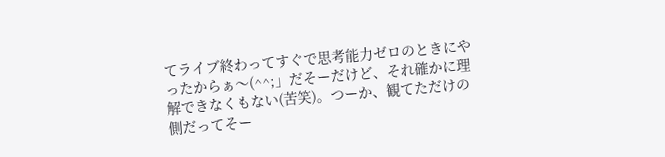てライブ終わってすぐで思考能力ゼロのときにやったからぁ〜(^^;」だそーだけど、それ確かに理解できなくもない(苦笑)。つーか、観てただけの側だってそー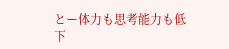とー体力も思考能力も低下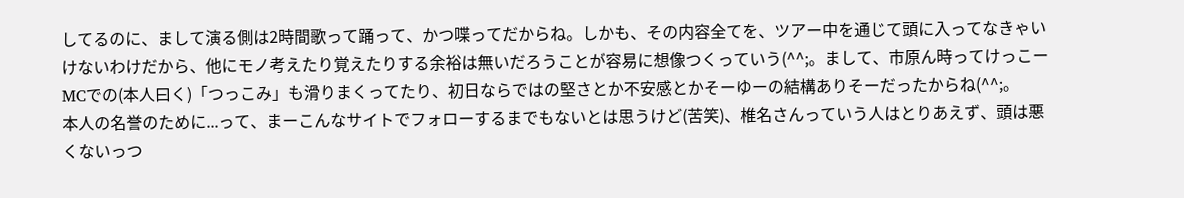してるのに、まして演る側は2時間歌って踊って、かつ喋ってだからね。しかも、その内容全てを、ツアー中を通じて頭に入ってなきゃいけないわけだから、他にモノ考えたり覚えたりする余裕は無いだろうことが容易に想像つくっていう(^^;。まして、市原ん時ってけっこーMCでの(本人曰く)「つっこみ」も滑りまくってたり、初日ならではの堅さとか不安感とかそーゆーの結構ありそーだったからね(^^;。
本人の名誉のために...って、まーこんなサイトでフォローするまでもないとは思うけど(苦笑)、椎名さんっていう人はとりあえず、頭は悪くないっつ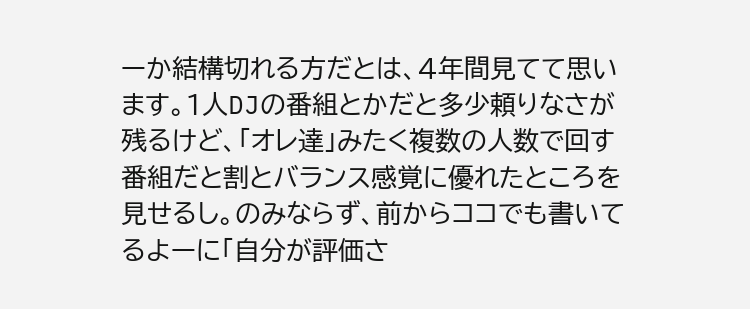ーか結構切れる方だとは、4年間見てて思います。1人DJの番組とかだと多少頼りなさが残るけど、「オレ達」みたく複数の人数で回す番組だと割とバランス感覚に優れたところを見せるし。のみならず、前からココでも書いてるよーに「自分が評価さ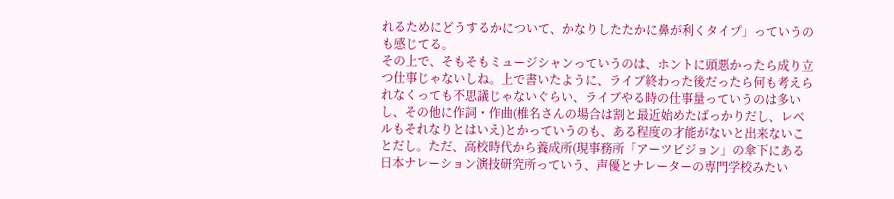れるためにどうするかについて、かなりしたたかに鼻が利くタイプ」っていうのも感じてる。
その上で、そもそもミュージシャンっていうのは、ホントに頭悪かったら成り立つ仕事じゃないしね。上で書いたように、ライブ終わった後だったら何も考えられなくっても不思議じゃないぐらい、ライブやる時の仕事量っていうのは多いし、その他に作詞・作曲(椎名さんの場合は割と最近始めたばっかりだし、レベルもそれなりとはいえ)とかっていうのも、ある程度の才能がないと出来ないことだし。ただ、高校時代から養成所(現事務所「アーツビジョン」の傘下にある日本ナレーション演技研究所っていう、声優とナレーターの専門学校みたい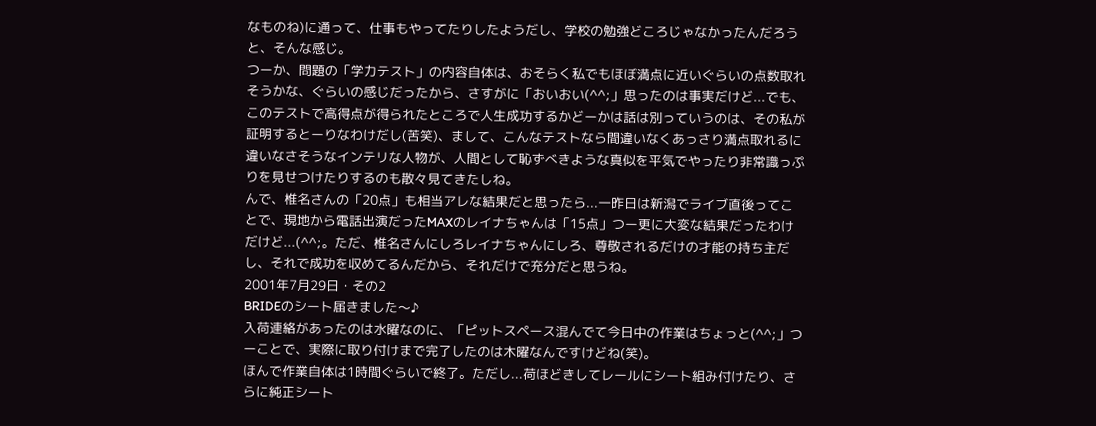なものね)に通って、仕事もやってたりしたようだし、学校の勉強どころじゃなかったんだろうと、そんな感じ。
つーか、問題の「学力テスト」の内容自体は、おそらく私でもほぼ満点に近いぐらいの点数取れそうかな、ぐらいの感じだったから、さすがに「おいおい(^^;」思ったのは事実だけど...でも、このテストで高得点が得られたところで人生成功するかどーかは話は別っていうのは、その私が証明するとーりなわけだし(苦笑)、まして、こんなテストなら間違いなくあっさり満点取れるに違いなさそうなインテリな人物が、人間として恥ずべきような真似を平気でやったり非常識っぷりを見せつけたりするのも散々見てきたしね。
んで、椎名さんの「20点」も相当アレな結果だと思ったら...一昨日は新潟でライブ直後ってことで、現地から電話出演だったMAXのレイナちゃんは「15点」つー更に大変な結果だったわけだけど...(^^;。ただ、椎名さんにしろレイナちゃんにしろ、尊敬されるだけの才能の持ち主だし、それで成功を収めてるんだから、それだけで充分だと思うね。
2001年7月29日・その2
BRIDEのシート届きました〜♪
入荷連絡があったのは水曜なのに、「ピットスペース混んでて今日中の作業はちょっと(^^;」つーことで、実際に取り付けまで完了したのは木曜なんですけどね(笑)。
ほんで作業自体は1時間ぐらいで終了。ただし...荷ほどきしてレールにシート組み付けたり、さらに純正シート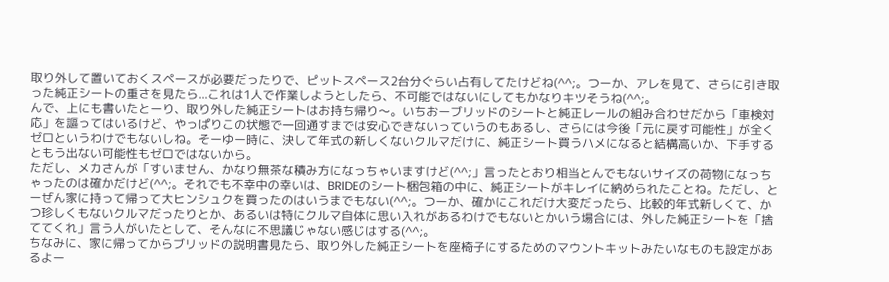取り外して置いておくスペースが必要だったりで、ピットスペース2台分ぐらい占有してたけどね(^^;。つーか、アレを見て、さらに引き取った純正シートの重さを見たら...これは1人で作業しようとしたら、不可能ではないにしてもかなりキツそうね(^^;。
んで、上にも書いたとーり、取り外した純正シートはお持ち帰り〜。いちおーブリッドのシートと純正レールの組み合わせだから「車検対応」を謳ってはいるけど、やっぱりこの状態で一回通すまでは安心できないっていうのもあるし、さらには今後「元に戻す可能性」が全くゼロというわけでもないしね。そーゆー時に、決して年式の新しくないクルマだけに、純正シート買うハメになると結構高いか、下手するともう出ない可能性もゼロではないから。
ただし、メカさんが「すいません、かなり無茶な積み方になっちゃいますけど(^^;」言ったとおり相当とんでもないサイズの荷物になっちゃったのは確かだけど(^^;。それでも不幸中の幸いは、BRIDEのシート梱包箱の中に、純正シートがキレイに納められたことね。ただし、とーぜん家に持って帰って大ヒンシュクを買ったのはいうまでもない(^^;。つーか、確かにこれだけ大変だったら、比較的年式新しくて、かつ珍しくもないクルマだったりとか、あるいは特にクルマ自体に思い入れがあるわけでもないとかいう場合には、外した純正シートを「捨ててくれ」言う人がいたとして、そんなに不思議じゃない感じはする(^^;。
ちなみに、家に帰ってからブリッドの説明書見たら、取り外した純正シートを座椅子にするためのマウントキットみたいなものも設定があるよー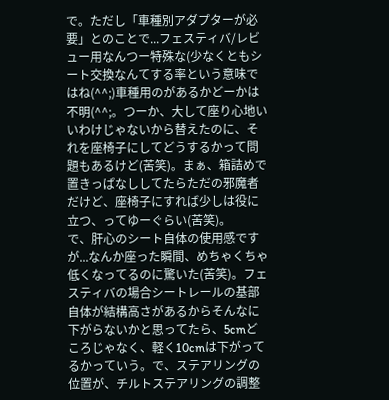で。ただし「車種別アダプターが必要」とのことで...フェスティバ/レビュー用なんつー特殊な(少なくともシート交換なんてする率という意味ではね(^^;)車種用のがあるかどーかは不明(^^;。つーか、大して座り心地いいわけじゃないから替えたのに、それを座椅子にしてどうするかって問題もあるけど(苦笑)。まぁ、箱詰めで置きっぱなししてたらただの邪魔者だけど、座椅子にすれば少しは役に立つ、ってゆーぐらい(苦笑)。
で、肝心のシート自体の使用感ですが...なんか座った瞬間、めちゃくちゃ低くなってるのに驚いた(苦笑)。フェスティバの場合シートレールの基部自体が結構高さがあるからそんなに下がらないかと思ってたら、5cmどころじゃなく、軽く10cmは下がってるかっていう。で、ステアリングの位置が、チルトステアリングの調整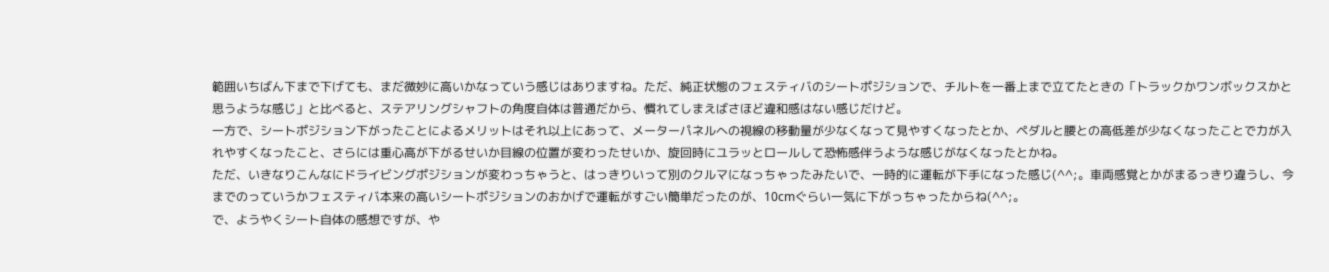範囲いちばん下まで下げても、まだ微妙に高いかなっていう感じはありますね。ただ、純正状態のフェスティバのシートポジションで、チルトを一番上まで立てたときの「トラックかワンボックスかと思うような感じ」と比べると、ステアリングシャフトの角度自体は普通だから、慣れてしまえばさほど違和感はない感じだけど。
一方で、シートポジション下がったことによるメリットはそれ以上にあって、メーターパネルへの視線の移動量が少なくなって見やすくなったとか、ペダルと腰との高低差が少なくなったことで力が入れやすくなったこと、さらには重心高が下がるせいか目線の位置が変わったせいか、旋回時にユラッとロールして恐怖感伴うような感じがなくなったとかね。
ただ、いきなりこんなにドライビングポジションが変わっちゃうと、はっきりいって別のクルマになっちゃったみたいで、一時的に運転が下手になった感じ(^^;。車両感覚とかがまるっきり違うし、今までのっていうかフェスティバ本来の高いシートポジションのおかげで運転がすごい簡単だったのが、10cmぐらい一気に下がっちゃったからね(^^;。
で、ようやくシート自体の感想ですが、や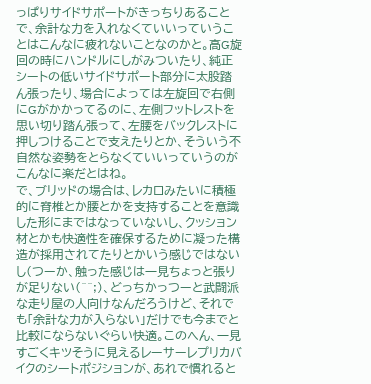っぱりサイドサポートがきっちりあることで、余計な力を入れなくていいっていうことはこんなに疲れないことなのかと。高G旋回の時にハンドルにしがみついたり、純正シートの低いサイドサポート部分に太股踏ん張ったり、場合によっては左旋回で右側にGがかかってるのに、左側フットレストを思い切り踏ん張って、左腰をバックレストに押しつけることで支えたりとか、そういう不自然な姿勢をとらなくていいっていうのがこんなに楽だとはね。
で、ブリッドの場合は、レカロみたいに積極的に脊椎とか腰とかを支持することを意識した形にまではなっていないし、クッション材とかも快適性を確保するために凝った構造が採用されてたりとかいう感じではないし(つーか、触った感じは一見ちょっと張りが足りない(^^;)、どっちかっつーと武闘派な走り屋の人向けなんだろうけど、それでも「余計な力が入らない」だけでも今までと比較にならないぐらい快適。このへん、一見すごくキツそうに見えるレーサーレプリカバイクのシートポジションが、あれで慣れると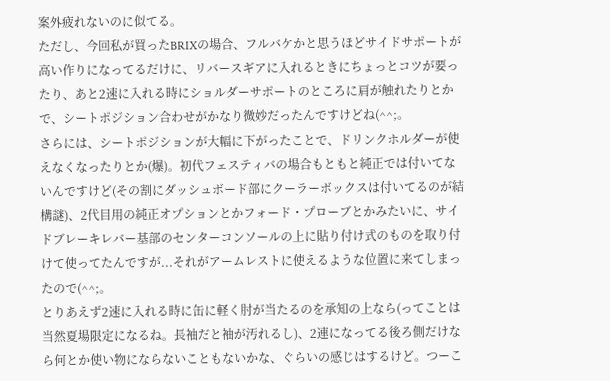案外疲れないのに似てる。
ただし、今回私が買ったBRIXの場合、フルバケかと思うほどサイドサポートが高い作りになってるだけに、リバースギアに入れるときにちょっとコツが要ったり、あと2速に入れる時にショルダーサポートのところに肩が触れたりとかで、シートポジション合わせがかなり微妙だったんですけどね(^^;。
さらには、シートポジションが大幅に下がったことで、ドリンクホルダーが使えなくなったりとか(爆)。初代フェスティバの場合もともと純正では付いてないんですけど(その割にダッシュボード部にクーラーボックスは付いてるのが結構謎)、2代目用の純正オプションとかフォード・プローブとかみたいに、サイドブレーキレバー基部のセンターコンソールの上に貼り付け式のものを取り付けて使ってたんですが...それがアームレストに使えるような位置に来てしまったので(^^;。
とりあえず2速に入れる時に缶に軽く肘が当たるのを承知の上なら(ってことは当然夏場限定になるね。長袖だと袖が汚れるし)、2連になってる後ろ側だけなら何とか使い物にならないこともないかな、ぐらいの感じはするけど。つーこ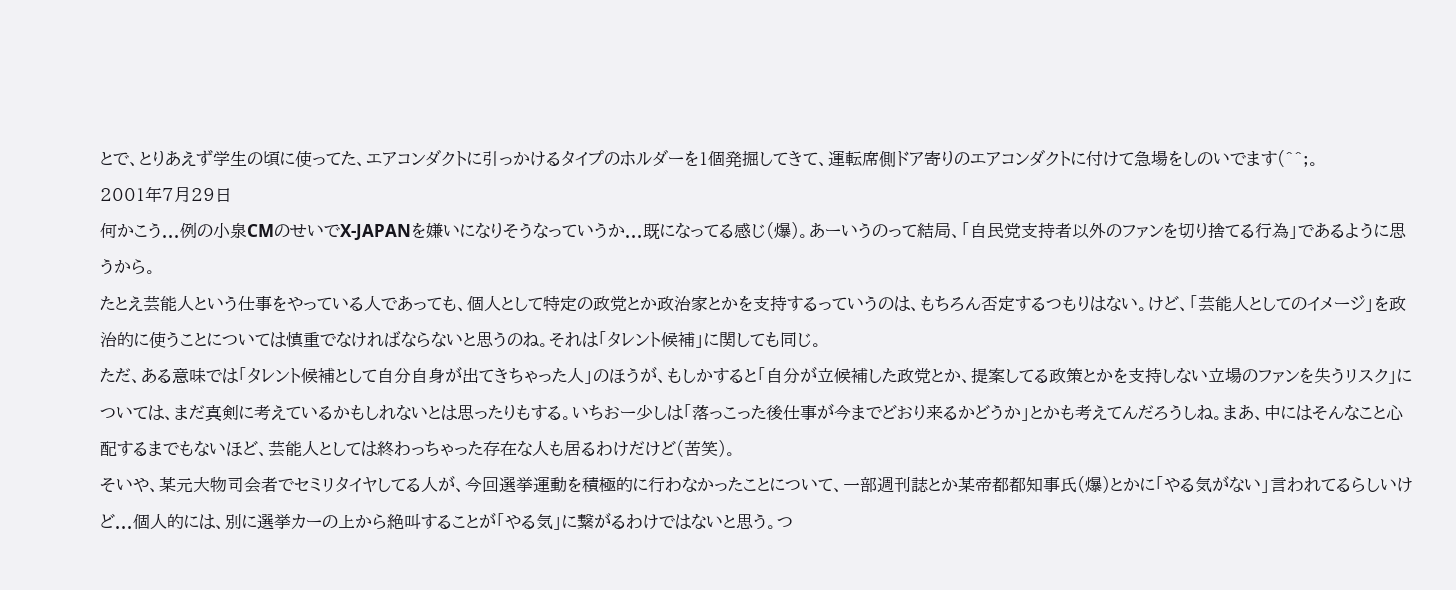とで、とりあえず学生の頃に使ってた、エアコンダクトに引っかけるタイプのホルダーを1個発掘してきて、運転席側ドア寄りのエアコンダクトに付けて急場をしのいでます(^^;。
2001年7月29日
何かこう...例の小泉CMのせいでX-JAPANを嫌いになりそうなっていうか...既になってる感じ(爆)。あーいうのって結局、「自民党支持者以外のファンを切り捨てる行為」であるように思うから。
たとえ芸能人という仕事をやっている人であっても、個人として特定の政党とか政治家とかを支持するっていうのは、もちろん否定するつもりはない。けど、「芸能人としてのイメージ」を政治的に使うことについては慎重でなければならないと思うのね。それは「タレント候補」に関しても同じ。
ただ、ある意味では「タレント候補として自分自身が出てきちゃった人」のほうが、もしかすると「自分が立候補した政党とか、提案してる政策とかを支持しない立場のファンを失うリスク」については、まだ真剣に考えているかもしれないとは思ったりもする。いちおー少しは「落っこった後仕事が今までどおり来るかどうか」とかも考えてんだろうしね。まあ、中にはそんなこと心配するまでもないほど、芸能人としては終わっちゃった存在な人も居るわけだけど(苦笑)。
そいや、某元大物司会者でセミリタイヤしてる人が、今回選挙運動を積極的に行わなかったことについて、一部週刊誌とか某帝都都知事氏(爆)とかに「やる気がない」言われてるらしいけど...個人的には、別に選挙カーの上から絶叫することが「やる気」に繋がるわけではないと思う。つ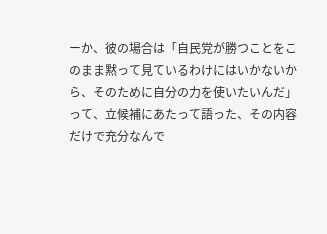ーか、彼の場合は「自民党が勝つことをこのまま黙って見ているわけにはいかないから、そのために自分の力を使いたいんだ」って、立候補にあたって語った、その内容だけで充分なんで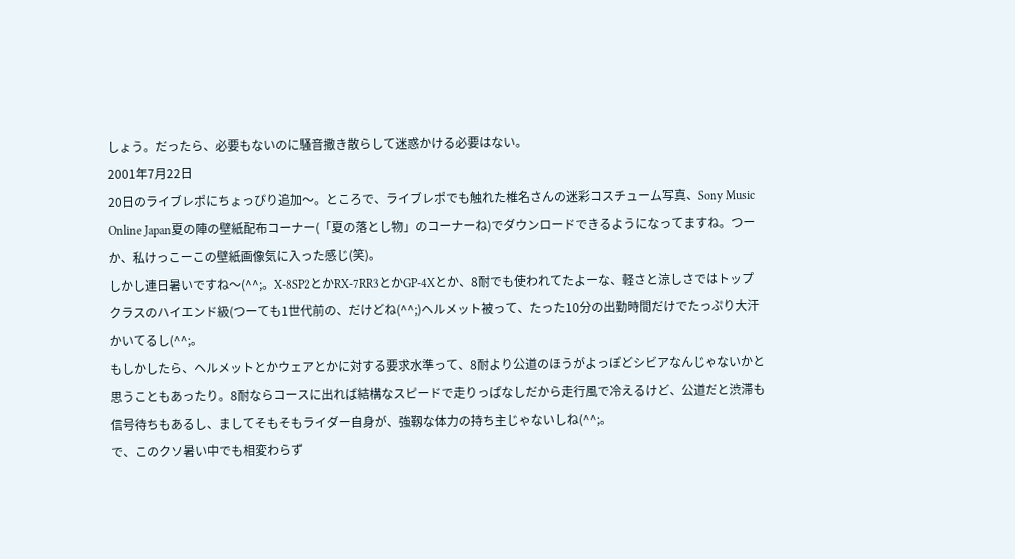しょう。だったら、必要もないのに騒音撒き散らして迷惑かける必要はない。
2001年7月22日
20日のライブレポにちょっぴり追加〜。ところで、ライブレポでも触れた椎名さんの迷彩コスチューム写真、Sony Music Online Japan夏の陣の壁紙配布コーナー(「夏の落とし物」のコーナーね)でダウンロードできるようになってますね。つーか、私けっこーこの壁紙画像気に入った感じ(笑)。
しかし連日暑いですね〜(^^;。X-8SP2とかRX-7RR3とかGP-4Xとか、8耐でも使われてたよーな、軽さと涼しさではトップクラスのハイエンド級(つーても1世代前の、だけどね(^^;)ヘルメット被って、たった10分の出勤時間だけでたっぷり大汗かいてるし(^^;。
もしかしたら、ヘルメットとかウェアとかに対する要求水準って、8耐より公道のほうがよっぽどシビアなんじゃないかと思うこともあったり。8耐ならコースに出れば結構なスピードで走りっぱなしだから走行風で冷えるけど、公道だと渋滞も信号待ちもあるし、ましてそもそもライダー自身が、強靱な体力の持ち主じゃないしね(^^;。
で、このクソ暑い中でも相変わらず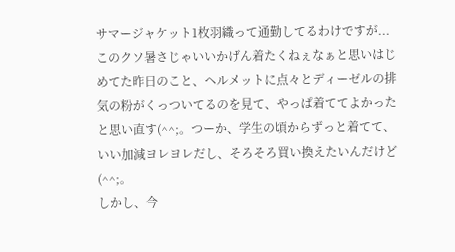サマージャケット1枚羽織って通勤してるわけですが...このクソ暑さじゃいいかげん着たくねぇなぁと思いはじめてた昨日のこと、ヘルメットに点々とディーゼルの排気の粉がくっついてるのを見て、やっぱ着ててよかったと思い直す(^^;。つーか、学生の頃からずっと着てて、いい加減ヨレヨレだし、そろそろ買い換えたいんだけど(^^;。
しかし、今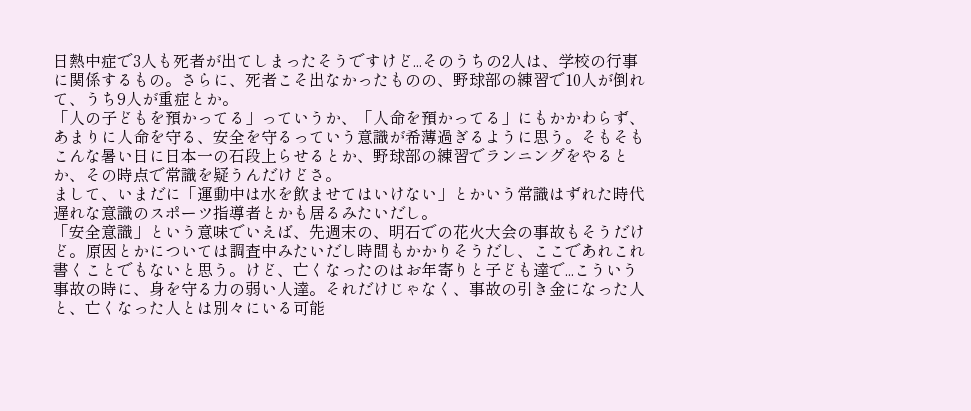日熱中症で3人も死者が出てしまったそうですけど...そのうちの2人は、学校の行事に関係するもの。さらに、死者こそ出なかったものの、野球部の練習で10人が倒れて、うち9人が重症とか。
「人の子どもを預かってる」っていうか、「人命を預かってる」にもかかわらず、あまりに人命を守る、安全を守るっていう意識が希薄過ぎるように思う。そもそもこんな暑い日に日本一の石段上らせるとか、野球部の練習でランニングをやるとか、その時点で常識を疑うんだけどさ。
まして、いまだに「運動中は水を飲ませてはいけない」とかいう常識はずれた時代遅れな意識のスポーツ指導者とかも居るみたいだし。
「安全意識」という意味でいえば、先週末の、明石での花火大会の事故もそうだけど。原因とかについては調査中みたいだし時間もかかりそうだし、ここであれこれ書くことでもないと思う。けど、亡くなったのはお年寄りと子ども達で...こういう事故の時に、身を守る力の弱い人達。それだけじゃなく、事故の引き金になった人と、亡くなった人とは別々にいる可能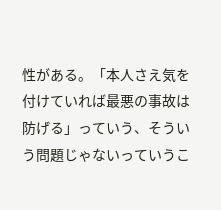性がある。「本人さえ気を付けていれば最悪の事故は防げる」っていう、そういう問題じゃないっていうこ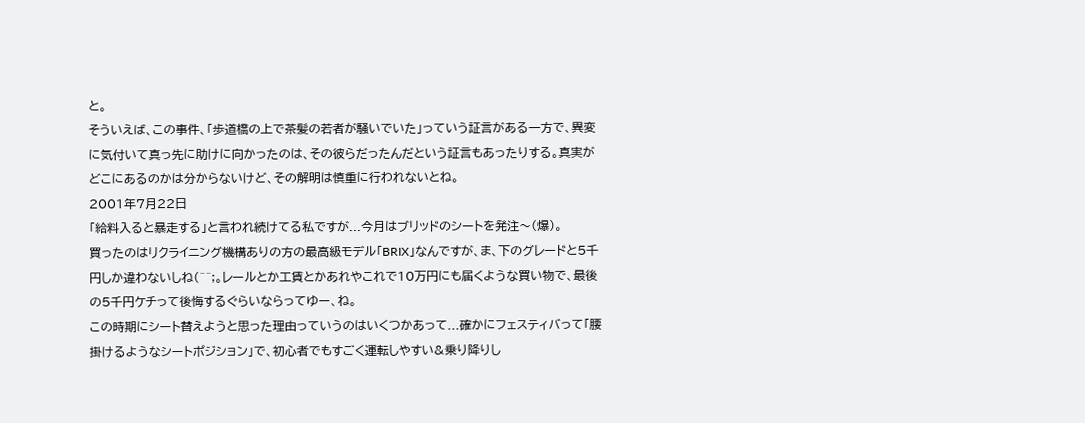と。
そういえば、この事件、「歩道橋の上で茶髪の若者が騒いでいた」っていう証言がある一方で、異変に気付いて真っ先に助けに向かったのは、その彼らだったんだという証言もあったりする。真実がどこにあるのかは分からないけど、その解明は慎重に行われないとね。
2001年7月22日
「給料入ると暴走する」と言われ続けてる私ですが...今月はブリッドのシートを発注〜(爆)。
買ったのはリクライニング機構ありの方の最高級モデル「BRIX」なんですが、ま、下のグレードと5千円しか違わないしね(^^;。レールとか工賃とかあれやこれで10万円にも届くような買い物で、最後の5千円ケチって後悔するぐらいならってゆー、ね。
この時期にシート替えようと思った理由っていうのはいくつかあって...確かにフェスティバって「腰掛けるようなシートポジション」で、初心者でもすごく運転しやすい&乗り降りし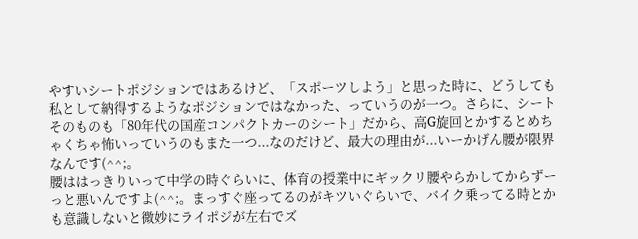やすいシートポジションではあるけど、「スポーツしよう」と思った時に、どうしても私として納得するようなポジションではなかった、っていうのが一つ。さらに、シートそのものも「80年代の国産コンパクトカーのシート」だから、高G旋回とかするとめちゃくちゃ怖いっていうのもまた一つ...なのだけど、最大の理由が...いーかげん腰が限界なんです(^^;。
腰ははっきりいって中学の時ぐらいに、体育の授業中にギックリ腰やらかしてからずーっと悪いんですよ(^^;。まっすぐ座ってるのがキツいぐらいで、バイク乗ってる時とかも意識しないと微妙にライポジが左右でズ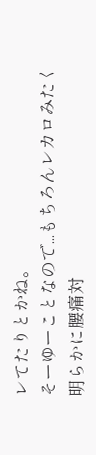レてたりとかね。
そーゆーことなので...もちろんレカロみたく明らかに腰痛対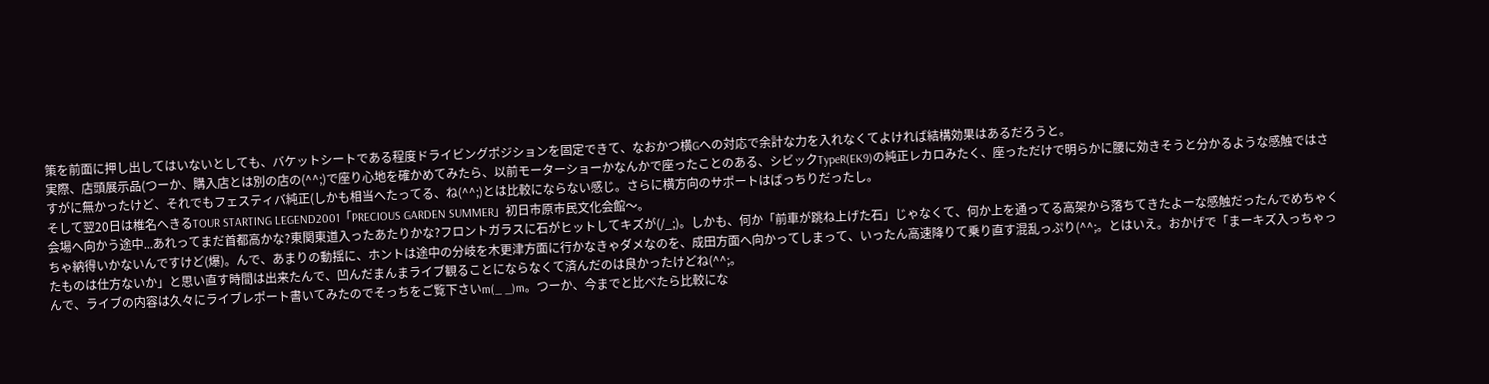策を前面に押し出してはいないとしても、バケットシートである程度ドライビングポジションを固定できて、なおかつ横Gへの対応で余計な力を入れなくてよければ結構効果はあるだろうと。
実際、店頭展示品(つーか、購入店とは別の店の(^^;)で座り心地を確かめてみたら、以前モーターショーかなんかで座ったことのある、シビックTypeR(EK9)の純正レカロみたく、座っただけで明らかに腰に効きそうと分かるような感触ではさすがに無かったけど、それでもフェスティバ純正(しかも相当へたってる、ね(^^;)とは比較にならない感じ。さらに横方向のサポートはばっちりだったし。
そして翌20日は椎名へきるTOUR STARTING LEGEND2001「PRECIOUS GARDEN SUMMER」初日市原市民文化会館〜。
会場へ向かう途中...あれってまだ首都高かな?東関東道入ったあたりかな?フロントガラスに石がヒットしてキズが(/_;)。しかも、何か「前車が跳ね上げた石」じゃなくて、何か上を通ってる高架から落ちてきたよーな感触だったんでめちゃくちゃ納得いかないんですけど(爆)。んで、あまりの動揺に、ホントは途中の分岐を木更津方面に行かなきゃダメなのを、成田方面へ向かってしまって、いったん高速降りて乗り直す混乱っぷり(^^;。とはいえ。おかげで「まーキズ入っちゃったものは仕方ないか」と思い直す時間は出来たんで、凹んだまんまライブ観ることにならなくて済んだのは良かったけどね(^^;。
んで、ライブの内容は久々にライブレポート書いてみたのでそっちをご覧下さいm(_ _)m。つーか、今までと比べたら比較にな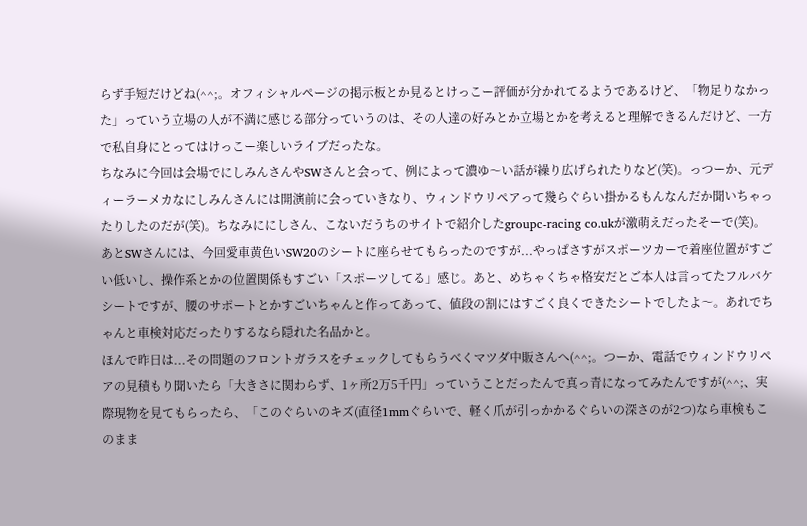らず手短だけどね(^^;。オフィシャルページの掲示板とか見るとけっこー評価が分かれてるようであるけど、「物足りなかった」っていう立場の人が不満に感じる部分っていうのは、その人達の好みとか立場とかを考えると理解できるんだけど、一方で私自身にとってはけっこー楽しいライブだったな。
ちなみに今回は会場でにしみんさんやSWさんと会って、例によって濃ゆ〜い話が繰り広げられたりなど(笑)。っつーか、元ディーラーメカなにしみんさんには開演前に会っていきなり、ウィンドウリペアって幾らぐらい掛かるもんなんだか聞いちゃったりしたのだが(笑)。ちなみににしさん、こないだうちのサイトで紹介したgroupc-racing co.ukが激萌えだったそーで(笑)。
あとSWさんには、今回愛車黄色いSW20のシートに座らせてもらったのですが...やっぱさすがスポーツカーで着座位置がすごい低いし、操作系とかの位置関係もすごい「スポーツしてる」感じ。あと、めちゃくちゃ格安だとご本人は言ってたフルバケシートですが、腰のサポートとかすごいちゃんと作ってあって、値段の割にはすごく良くできたシートでしたよ〜。あれでちゃんと車検対応だったりするなら隠れた名品かと。
ほんで昨日は...その問題のフロントガラスをチェックしてもらうべくマツダ中販さんへ(^^;。つーか、電話でウィンドウリペアの見積もり聞いたら「大きさに関わらず、1ヶ所2万5千円」っていうことだったんで真っ青になってみたんですが(^^;、実際現物を見てもらったら、「このぐらいのキズ(直径1mmぐらいで、軽く爪が引っかかるぐらいの深さのが2つ)なら車検もこのまま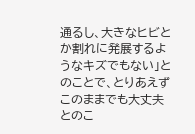通るし、大きなヒビとか割れに発展するようなキズでもない」とのことで、とりあえずこのままでも大丈夫とのこ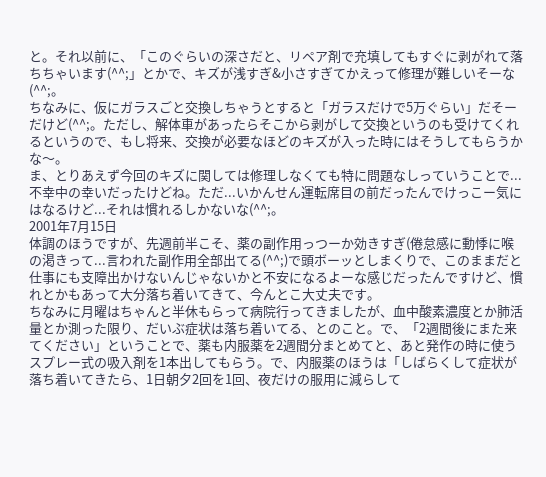と。それ以前に、「このぐらいの深さだと、リペア剤で充填してもすぐに剥がれて落ちちゃいます(^^;」とかで、キズが浅すぎ&小さすぎてかえって修理が難しいそーな(^^;。
ちなみに、仮にガラスごと交換しちゃうとすると「ガラスだけで5万ぐらい」だそーだけど(^^;。ただし、解体車があったらそこから剥がして交換というのも受けてくれるというので、もし将来、交換が必要なほどのキズが入った時にはそうしてもらうかな〜。
ま、とりあえず今回のキズに関しては修理しなくても特に問題なしっていうことで...不幸中の幸いだったけどね。ただ...いかんせん運転席目の前だったんでけっこー気にはなるけど...それは慣れるしかないな(^^;。
2001年7月15日
体調のほうですが、先週前半こそ、薬の副作用っつーか効きすぎ(倦怠感に動悸に喉の渇きって...言われた副作用全部出てる(^^;)で頭ボーッとしまくりで、このままだと仕事にも支障出かけないんじゃないかと不安になるよーな感じだったんですけど、慣れとかもあって大分落ち着いてきて、今んとこ大丈夫です。
ちなみに月曜はちゃんと半休もらって病院行ってきましたが、血中酸素濃度とか肺活量とか測った限り、だいぶ症状は落ち着いてる、とのこと。で、「2週間後にまた来てください」ということで、薬も内服薬を2週間分まとめてと、あと発作の時に使うスプレー式の吸入剤を1本出してもらう。で、内服薬のほうは「しばらくして症状が落ち着いてきたら、1日朝夕2回を1回、夜だけの服用に減らして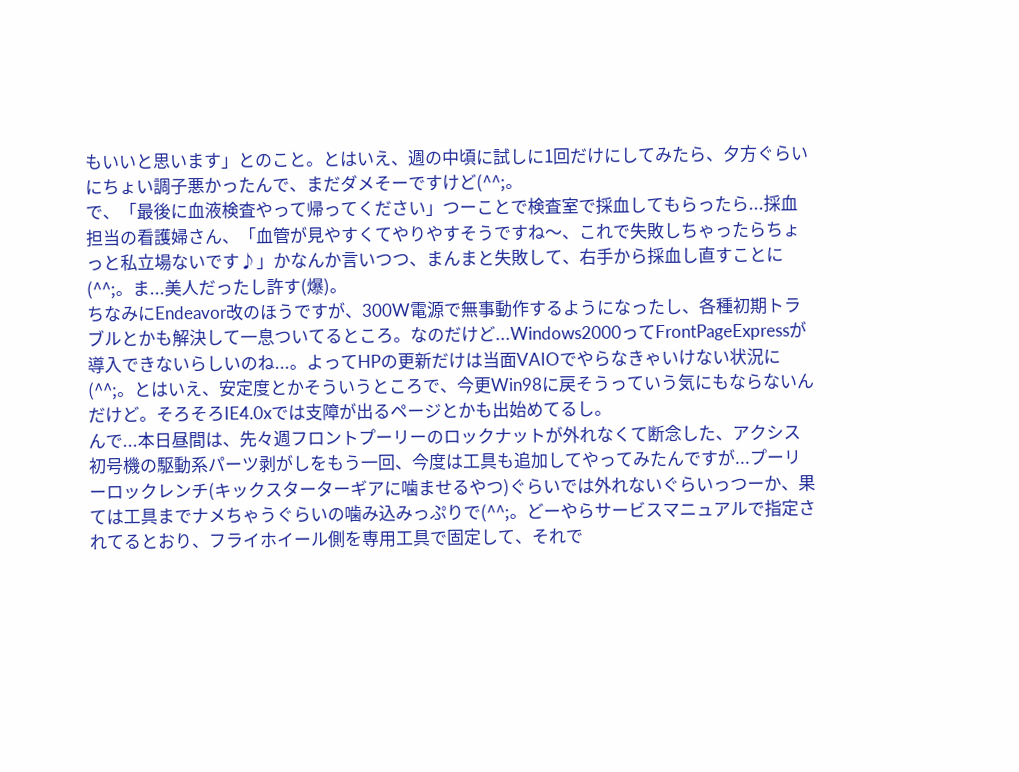もいいと思います」とのこと。とはいえ、週の中頃に試しに1回だけにしてみたら、夕方ぐらいにちょい調子悪かったんで、まだダメそーですけど(^^;。
で、「最後に血液検査やって帰ってください」つーことで検査室で採血してもらったら...採血担当の看護婦さん、「血管が見やすくてやりやすそうですね〜、これで失敗しちゃったらちょっと私立場ないです♪」かなんか言いつつ、まんまと失敗して、右手から採血し直すことに(^^;。ま...美人だったし許す(爆)。
ちなみにEndeavor改のほうですが、300W電源で無事動作するようになったし、各種初期トラブルとかも解決して一息ついてるところ。なのだけど...Windows2000ってFrontPageExpressが導入できないらしいのね...。よってHPの更新だけは当面VAIOでやらなきゃいけない状況に(^^;。とはいえ、安定度とかそういうところで、今更Win98に戻そうっていう気にもならないんだけど。そろそろIE4.0xでは支障が出るページとかも出始めてるし。
んで...本日昼間は、先々週フロントプーリーのロックナットが外れなくて断念した、アクシス初号機の駆動系パーツ剥がしをもう一回、今度は工具も追加してやってみたんですが...プーリーロックレンチ(キックスターターギアに噛ませるやつ)ぐらいでは外れないぐらいっつーか、果ては工具までナメちゃうぐらいの噛み込みっぷりで(^^;。どーやらサービスマニュアルで指定されてるとおり、フライホイール側を専用工具で固定して、それで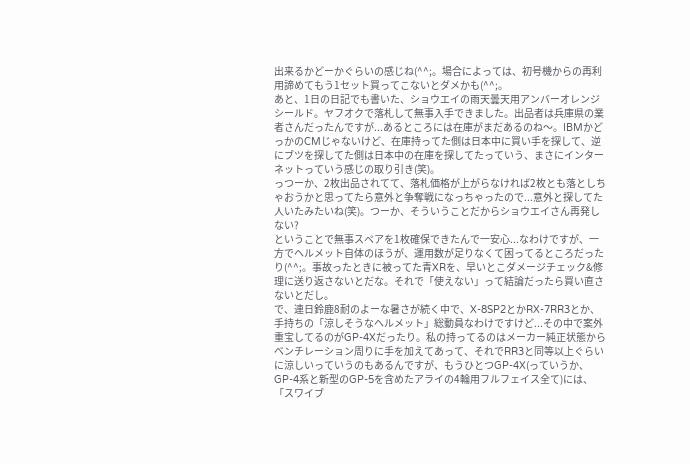出来るかどーかぐらいの感じね(^^;。場合によっては、初号機からの再利用諦めてもう1セット買ってこないとダメかも(^^;。
あと、1日の日記でも書いた、ショウエイの雨天曇天用アンバーオレンジシールド。ヤフオクで落札して無事入手できました。出品者は兵庫県の業者さんだったんですが...あるところには在庫がまだあるのね〜。IBMかどっかのCMじゃないけど、在庫持ってた側は日本中に買い手を探して、逆にブツを探してた側は日本中の在庫を探してたっていう、まさにインターネットっていう感じの取り引き(笑)。
っつーか、2枚出品されてて、落札価格が上がらなければ2枚とも落としちゃおうかと思ってたら意外と争奪戦になっちゃったので...意外と探してた人いたみたいね(笑)。つーか、そういうことだからショウエイさん再発しない?
ということで無事スペアを1枚確保できたんで一安心...なわけですが、一方でヘルメット自体のほうが、運用数が足りなくて困ってるところだったり(^^;。事故ったときに被ってた青XRを、早いとこダメージチェック&修理に送り返さないとだな。それで「使えない」って結論だったら買い直さないとだし。
で、連日鈴鹿8耐のよーな暑さが続く中で、X-8SP2とかRX-7RR3とか、手持ちの「涼しそうなヘルメット」総動員なわけですけど...その中で案外重宝してるのがGP-4Xだったり。私の持ってるのはメーカー純正状態からベンチレーション周りに手を加えてあって、それでRR3と同等以上ぐらいに涼しいっていうのもあるんですが、もうひとつGP-4X(っていうか、GP-4系と新型のGP-5を含めたアライの4輪用フルフェイス全て)には、「スワイブ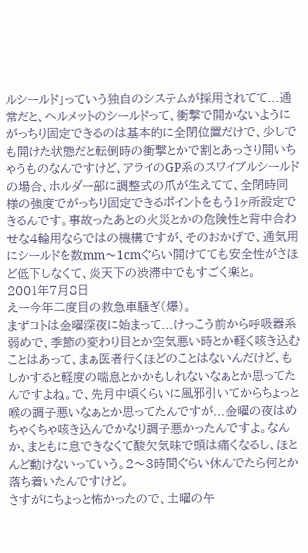ルシールド」っていう独自のシステムが採用されてて...通常だと、ヘルメットのシールドって、衝撃で開かないようにがっちり固定できるのは基本的に全閉位置だけで、少しでも開けた状態だと転倒時の衝撃とかで割とあっさり開いちゃうものなんですけど、アライのGP系のスワイブルシールドの場合、ホルダー部に調整式の爪が生えてて、全閉時同様の強度でがっちり固定できるポイントをもう1ヶ所設定できるんです。事故ったあとの火災とかの危険性と背中合わせな4輪用ならではの機構ですが、そのおかげで、通気用にシールドを数mm〜1cmぐらい開けてても安全性がさほど低下しなくて、炎天下の渋滞中でもすごく楽と。
2001年7月8日
えー今年二度目の救急車騒ぎ(爆)。
まずコトは金曜深夜に始まって...けっこう前から呼吸器系弱めで、季節の変わり目とか空気悪い時とか軽く咳き込むことはあって、まぁ医者行くほどのことはないんだけど、もしかすると軽度の喘息とかかもしれないなぁとか思ってたんですよね。で、先月中頃くらいに風邪引いてからちょっと喉の調子悪いなぁとか思ってたんですが...金曜の夜はめちゃくちゃ咳き込んでかなり調子悪かったんですよ。なんか、まともに息できなくて酸欠気味で頭は痛くなるし、ほとんど動けないっていう。2〜3時間ぐらい休んでたら何とか落ち着いたんですけど。
さすがにちょっと怖かったので、土曜の午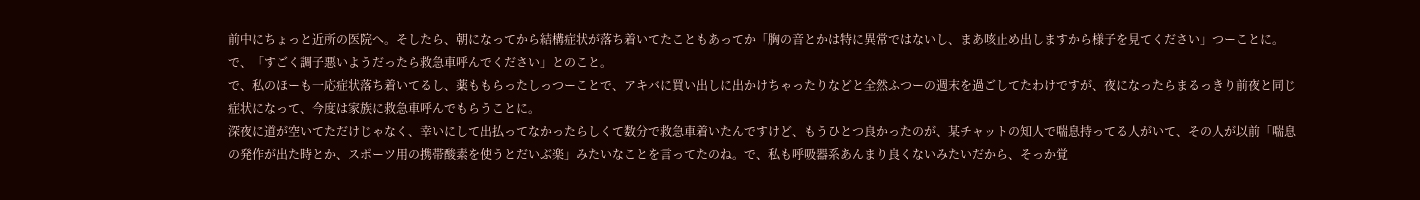前中にちょっと近所の医院へ。そしたら、朝になってから結構症状が落ち着いてたこともあってか「胸の音とかは特に異常ではないし、まあ咳止め出しますから様子を見てください」つーことに。で、「すごく調子悪いようだったら救急車呼んでください」とのこと。
で、私のほーも一応症状落ち着いてるし、薬ももらったしっつーことで、アキバに買い出しに出かけちゃったりなどと全然ふつーの週末を過ごしてたわけですが、夜になったらまるっきり前夜と同じ症状になって、今度は家族に救急車呼んでもらうことに。
深夜に道が空いてただけじゃなく、幸いにして出払ってなかったらしくて数分で救急車着いたんですけど、もうひとつ良かったのが、某チャットの知人で喘息持ってる人がいて、その人が以前「喘息の発作が出た時とか、スポーツ用の携帯酸素を使うとだいぶ楽」みたいなことを言ってたのね。で、私も呼吸器系あんまり良くないみたいだから、そっか覚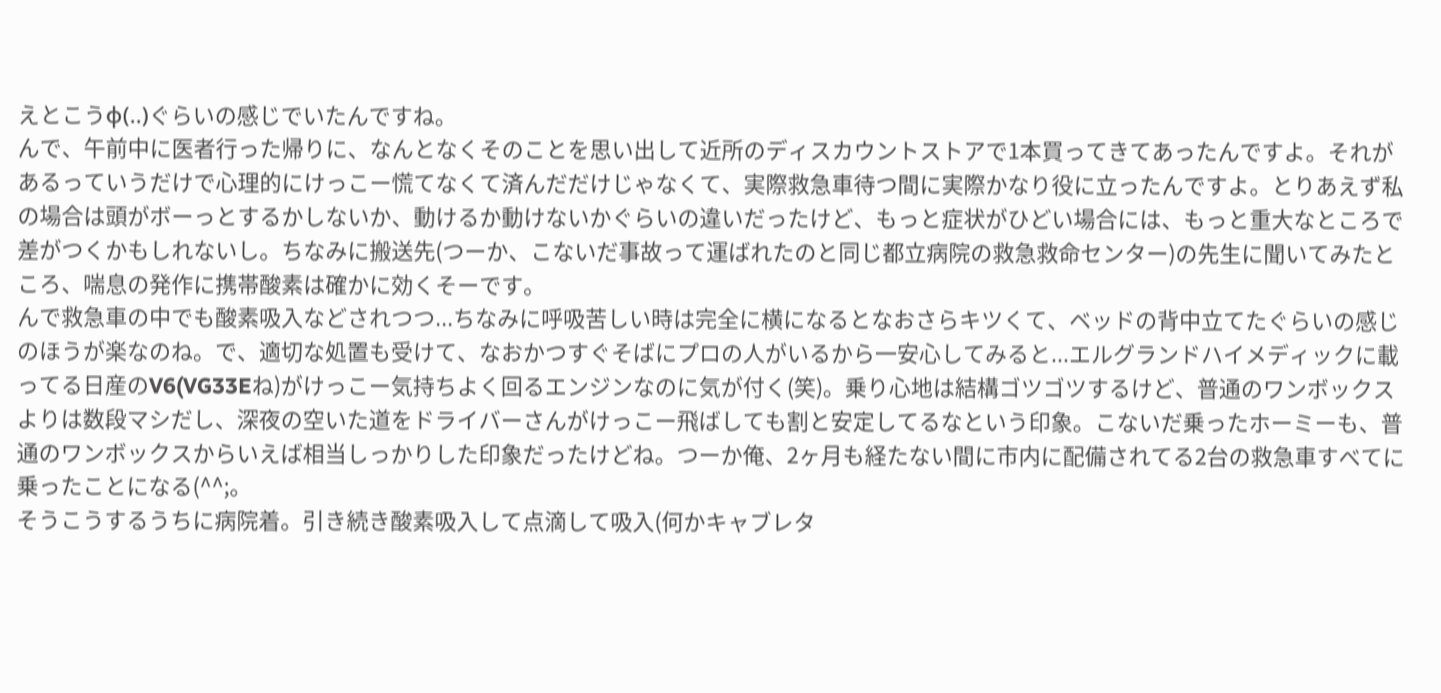えとこうφ(..)ぐらいの感じでいたんですね。
んで、午前中に医者行った帰りに、なんとなくそのことを思い出して近所のディスカウントストアで1本買ってきてあったんですよ。それがあるっていうだけで心理的にけっこー慌てなくて済んだだけじゃなくて、実際救急車待つ間に実際かなり役に立ったんですよ。とりあえず私の場合は頭がボーっとするかしないか、動けるか動けないかぐらいの違いだったけど、もっと症状がひどい場合には、もっと重大なところで差がつくかもしれないし。ちなみに搬送先(つーか、こないだ事故って運ばれたのと同じ都立病院の救急救命センター)の先生に聞いてみたところ、喘息の発作に携帯酸素は確かに効くそーです。
んで救急車の中でも酸素吸入などされつつ...ちなみに呼吸苦しい時は完全に横になるとなおさらキツくて、ベッドの背中立てたぐらいの感じのほうが楽なのね。で、適切な処置も受けて、なおかつすぐそばにプロの人がいるから一安心してみると...エルグランドハイメディックに載ってる日産のV6(VG33Eね)がけっこー気持ちよく回るエンジンなのに気が付く(笑)。乗り心地は結構ゴツゴツするけど、普通のワンボックスよりは数段マシだし、深夜の空いた道をドライバーさんがけっこー飛ばしても割と安定してるなという印象。こないだ乗ったホーミーも、普通のワンボックスからいえば相当しっかりした印象だったけどね。つーか俺、2ヶ月も経たない間に市内に配備されてる2台の救急車すべてに乗ったことになる(^^;。
そうこうするうちに病院着。引き続き酸素吸入して点滴して吸入(何かキャブレタ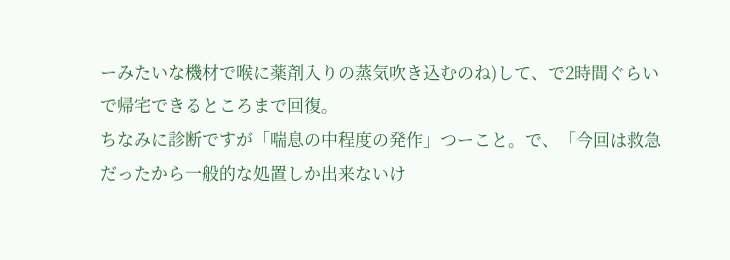ーみたいな機材で喉に薬剤入りの蒸気吹き込むのね)して、で2時間ぐらいで帰宅できるところまで回復。
ちなみに診断ですが「喘息の中程度の発作」つーこと。で、「今回は救急だったから一般的な処置しか出来ないけ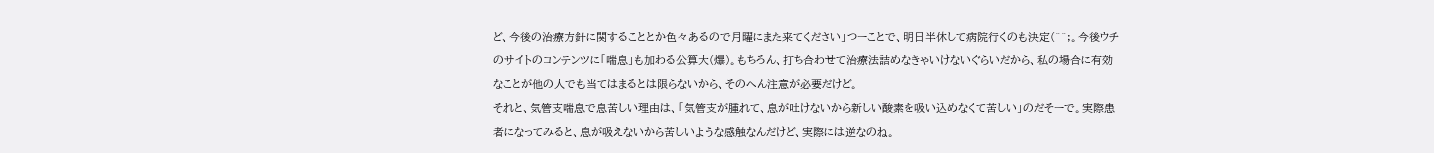ど、今後の治療方針に関することとか色々あるので月曜にまた来てください」つーことで、明日半休して病院行くのも決定(^^;。今後ウチのサイトのコンテンツに「喘息」も加わる公算大(爆)。もちろん、打ち合わせて治療法詰めなきゃいけないぐらいだから、私の場合に有効なことが他の人でも当てはまるとは限らないから、そのへん注意が必要だけど。
それと、気管支喘息で息苦しい理由は、「気管支が腫れて、息が吐けないから新しい酸素を吸い込めなくて苦しい」のだそーで。実際患者になってみると、息が吸えないから苦しいような感触なんだけど、実際には逆なのね。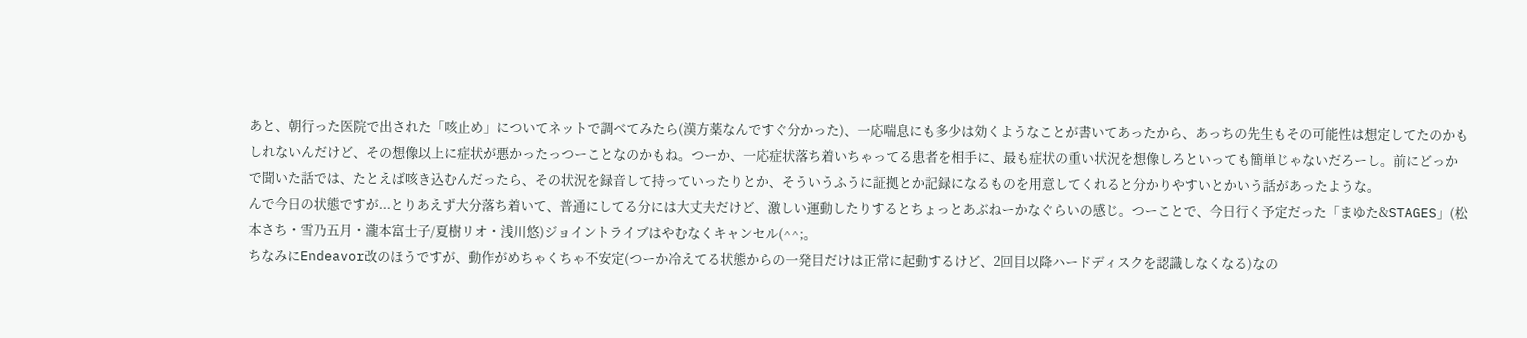あと、朝行った医院で出された「咳止め」についてネットで調べてみたら(漢方薬なんですぐ分かった)、一応喘息にも多少は効くようなことが書いてあったから、あっちの先生もその可能性は想定してたのかもしれないんだけど、その想像以上に症状が悪かったっつーことなのかもね。つーか、一応症状落ち着いちゃってる患者を相手に、最も症状の重い状況を想像しろといっても簡単じゃないだろーし。前にどっかで聞いた話では、たとえば咳き込むんだったら、その状況を録音して持っていったりとか、そういうふうに証拠とか記録になるものを用意してくれると分かりやすいとかいう話があったような。
んで今日の状態ですが...とりあえず大分落ち着いて、普通にしてる分には大丈夫だけど、激しい運動したりするとちょっとあぶねーかなぐらいの感じ。つーことで、今日行く予定だった「まゆた&STAGES」(松本さち・雪乃五月・瀧本富士子/夏樹リオ・浅川悠)ジョイントライブはやむなくキャンセル(^^;。
ちなみにEndeavor改のほうですが、動作がめちゃくちゃ不安定(つーか冷えてる状態からの一発目だけは正常に起動するけど、2回目以降ハードディスクを認識しなくなる)なの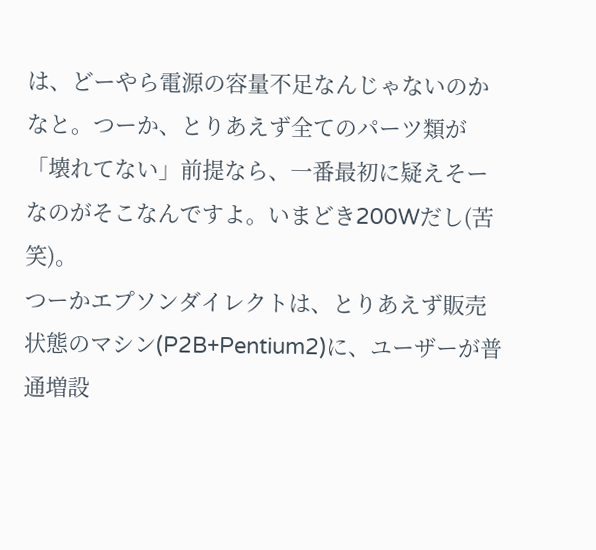は、どーやら電源の容量不足なんじゃないのかなと。つーか、とりあえず全てのパーツ類が「壊れてない」前提なら、一番最初に疑えそーなのがそこなんですよ。いまどき200Wだし(苦笑)。
つーかエプソンダイレクトは、とりあえず販売状態のマシン(P2B+Pentium2)に、ユーザーが普通増設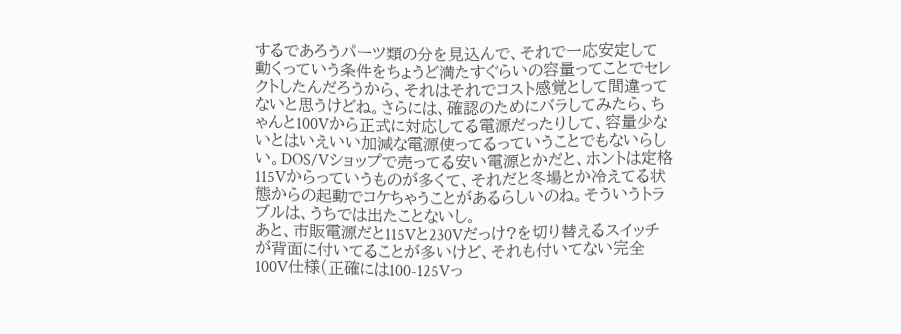するであろうパーツ類の分を見込んで、それで一応安定して動くっていう条件をちょうど満たすぐらいの容量ってことでセレクトしたんだろうから、それはそれでコスト感覚として間違ってないと思うけどね。さらには、確認のためにバラしてみたら、ちゃんと100Vから正式に対応してる電源だったりして、容量少ないとはいえいい加減な電源使ってるっていうことでもないらしい。DOS/Vショップで売ってる安い電源とかだと、ホントは定格115Vからっていうものが多くて、それだと冬場とか冷えてる状態からの起動でコケちゃうことがあるらしいのね。そういうトラブルは、うちでは出たことないし。
あと、市販電源だと115Vと230Vだっけ?を切り替えるスイッチが背面に付いてることが多いけど、それも付いてない完全100V仕様(正確には100-125Vっ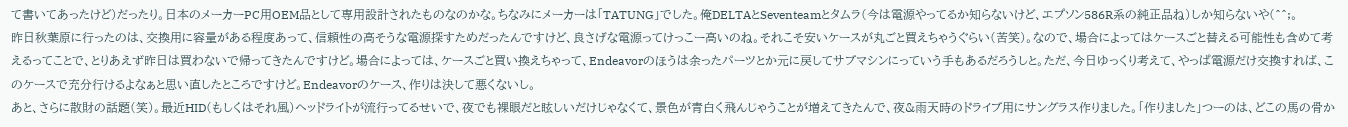て書いてあったけど)だったり。日本のメーカーPC用OEM品として専用設計されたものなのかな。ちなみにメーカーは「TATUNG」でした。俺DELTAとSeventeamとタムラ(今は電源やってるか知らないけど、エプソン586R系の純正品ね)しか知らないや(^^;。
昨日秋葉原に行ったのは、交換用に容量がある程度あって、信頼性の高そうな電源探すためだったんですけど、良さげな電源ってけっこー高いのね。それこそ安いケースが丸ごと買えちゃうぐらい(苦笑)。なので、場合によってはケースごと替える可能性も含めて考えるってことで、とりあえず昨日は買わないで帰ってきたんですけど。場合によっては、ケースごと買い換えちゃって、Endeavorのほうは余ったパーツとか元に戻してサブマシンにっていう手もあるだろうしと。ただ、今日ゆっくり考えて、やっぱ電源だけ交換すれば、このケースで充分行けるよなぁと思い直したところですけど。Endeavorのケース、作りは決して悪くないし。
あと、さらに散財の話題(笑)。最近HID(もしくはそれ風)ヘッドライトが流行ってるせいで、夜でも裸眼だと眩しいだけじゃなくて、景色が青白く飛んじゃうことが増えてきたんで、夜&雨天時のドライブ用にサングラス作りました。「作りました」つーのは、どこの馬の骨か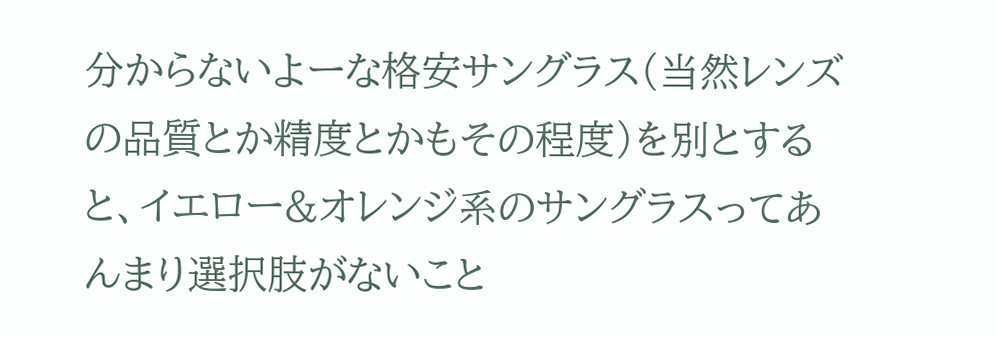分からないよーな格安サングラス(当然レンズの品質とか精度とかもその程度)を別とすると、イエロー&オレンジ系のサングラスってあんまり選択肢がないこと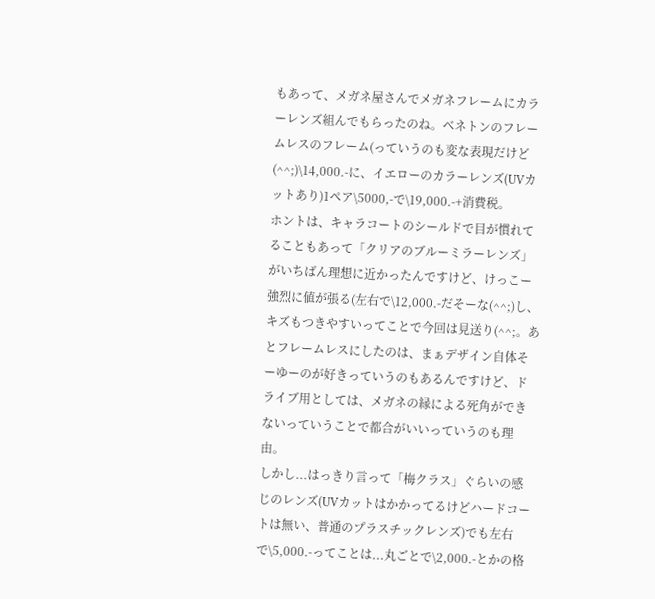もあって、メガネ屋さんでメガネフレームにカラーレンズ組んでもらったのね。ベネトンのフレームレスのフレーム(っていうのも変な表現だけど(^^;)\14,000.-に、イエローのカラーレンズ(UVカットあり)1ペア\5000,-で\19,000.-+消費税。
ホントは、キャラコートのシールドで目が慣れてることもあって「クリアのブルーミラーレンズ」がいちばん理想に近かったんですけど、けっこー強烈に値が張る(左右で\12,000.-だそーな(^^;)し、キズもつきやすいってことで今回は見送り(^^;。あとフレームレスにしたのは、まぁデザイン自体そーゆーのが好きっていうのもあるんですけど、ドライブ用としては、メガネの縁による死角ができないっていうことで都合がいいっていうのも理由。
しかし...はっきり言って「梅クラス」ぐらいの感じのレンズ(UVカットはかかってるけどハードコートは無い、普通のプラスチックレンズ)でも左右で\5,000.-ってことは...丸ごとで\2,000.-とかの格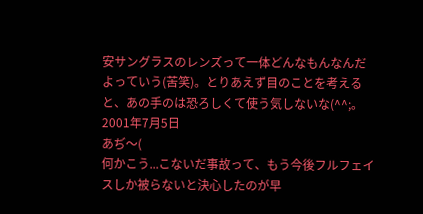安サングラスのレンズって一体どんなもんなんだよっていう(苦笑)。とりあえず目のことを考えると、あの手のは恐ろしくて使う気しないな(^^;。
2001年7月5日
あぢ〜(
何かこう...こないだ事故って、もう今後フルフェイスしか被らないと決心したのが早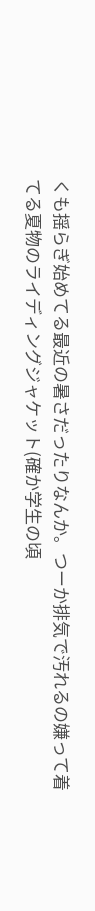くも揺らぎ始めてる最近の暑さだったりなんか。つーか排気で汚れるの嫌って着てる夏物のライディングジャケット(確か学生の頃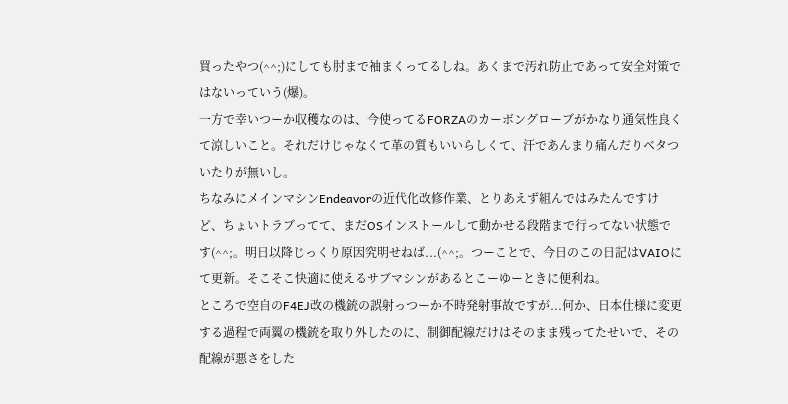買ったやつ(^^;)にしても肘まで袖まくってるしね。あくまで汚れ防止であって安全対策ではないっていう(爆)。
一方で幸いつーか収穫なのは、今使ってるFORZAのカーボングローブがかなり通気性良くて涼しいこと。それだけじゃなくて革の質もいいらしくて、汗であんまり痛んだりベタついたりが無いし。
ちなみにメインマシンEndeavorの近代化改修作業、とりあえず組んではみたんですけど、ちょいトラブってて、まだOSインストールして動かせる段階まで行ってない状態です(^^;。明日以降じっくり原因究明せねば...(^^;。つーことで、今日のこの日記はVAIOにて更新。そこそこ快適に使えるサブマシンがあるとこーゆーときに便利ね。
ところで空自のF4EJ改の機銃の誤射っつーか不時発射事故ですが...何か、日本仕様に変更する過程で両翼の機銃を取り外したのに、制御配線だけはそのまま残ってたせいで、その配線が悪さをした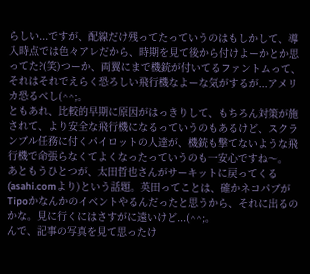らしい...ですが、配線だけ残ってたっていうのはもしかして、導入時点では色々アレだから、時期を見て後から付けよーかとか思ってた?(笑)つーか、両翼にまで機銃が付いてるファントムって、それはそれでえらく恐ろしい飛行機なよーな気がするが...アメリカ恐るべし(^^;。
ともあれ、比較的早期に原因がはっきりして、もちろん対策が施されて、より安全な飛行機になるっていうのもあるけど、スクランブル任務に付くパイロットの人達が、機銃も撃てないような飛行機で命張らなくてよくなったっていうのも一安心ですね〜。
あともうひとつが、太田哲也さんがサーキットに戻ってくる(asahi.comより)という話題。英田ってことは、確かネコパブがTipoかなんかのイベントやるんだったと思うから、それに出るのかな。見に行くにはさすがに遠いけど...(^^;。
んで、記事の写真を見て思ったけ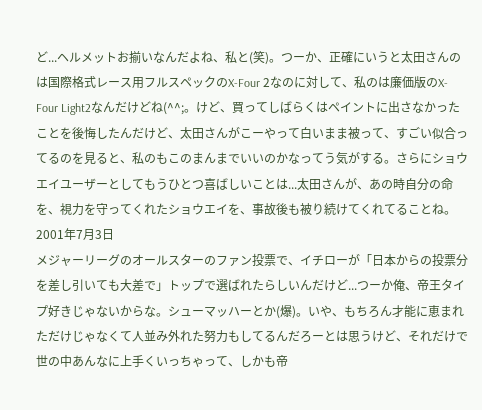ど...ヘルメットお揃いなんだよね、私と(笑)。つーか、正確にいうと太田さんのは国際格式レース用フルスペックのX-Four 2なのに対して、私のは廉価版のX-Four Light2なんだけどね(^^;。けど、買ってしばらくはペイントに出さなかったことを後悔したんだけど、太田さんがこーやって白いまま被って、すごい似合ってるのを見ると、私のもこのまんまでいいのかなってう気がする。さらにショウエイユーザーとしてもうひとつ喜ばしいことは...太田さんが、あの時自分の命を、視力を守ってくれたショウエイを、事故後も被り続けてくれてることね。
2001年7月3日
メジャーリーグのオールスターのファン投票で、イチローが「日本からの投票分を差し引いても大差で」トップで選ばれたらしいんだけど...つーか俺、帝王タイプ好きじゃないからな。シューマッハーとか(爆)。いや、もちろん才能に恵まれただけじゃなくて人並み外れた努力もしてるんだろーとは思うけど、それだけで世の中あんなに上手くいっちゃって、しかも帝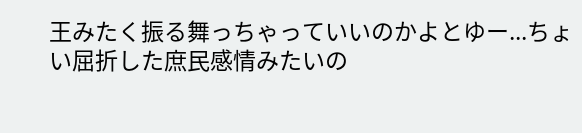王みたく振る舞っちゃっていいのかよとゆー...ちょい屈折した庶民感情みたいの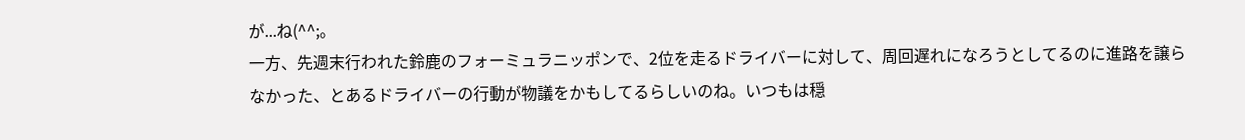が...ね(^^;。
一方、先週末行われた鈴鹿のフォーミュラニッポンで、2位を走るドライバーに対して、周回遅れになろうとしてるのに進路を譲らなかった、とあるドライバーの行動が物議をかもしてるらしいのね。いつもは穏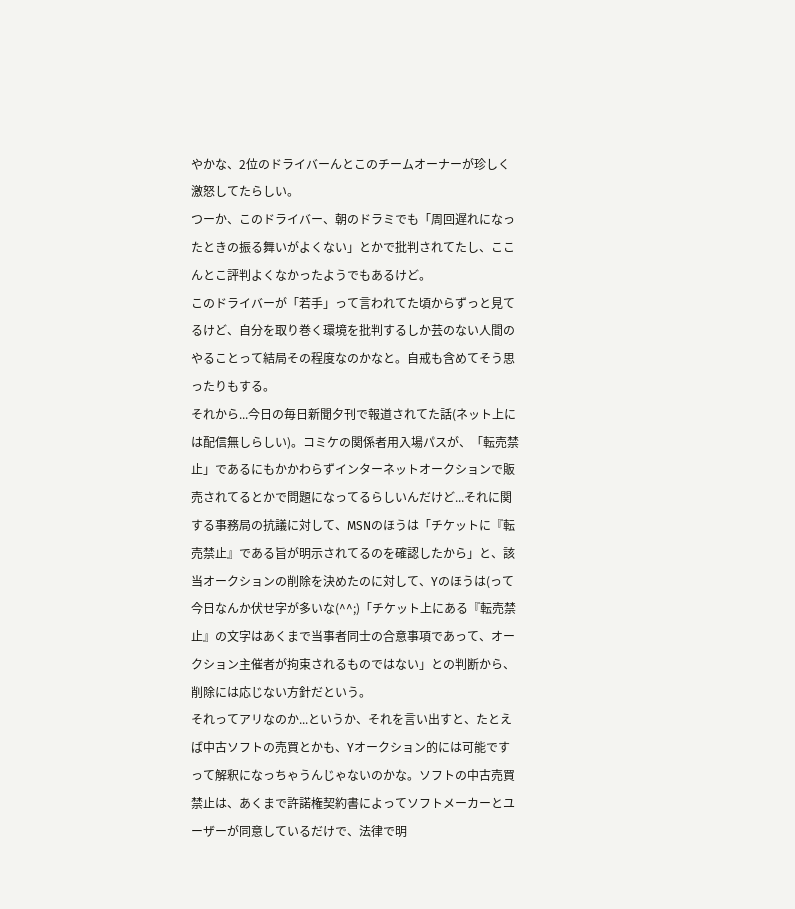やかな、2位のドライバーんとこのチームオーナーが珍しく激怒してたらしい。
つーか、このドライバー、朝のドラミでも「周回遅れになったときの振る舞いがよくない」とかで批判されてたし、ここんとこ評判よくなかったようでもあるけど。
このドライバーが「若手」って言われてた頃からずっと見てるけど、自分を取り巻く環境を批判するしか芸のない人間のやることって結局その程度なのかなと。自戒も含めてそう思ったりもする。
それから...今日の毎日新聞夕刊で報道されてた話(ネット上には配信無しらしい)。コミケの関係者用入場パスが、「転売禁止」であるにもかかわらずインターネットオークションで販売されてるとかで問題になってるらしいんだけど...それに関する事務局の抗議に対して、MSNのほうは「チケットに『転売禁止』である旨が明示されてるのを確認したから」と、該当オークションの削除を決めたのに対して、Yのほうは(って今日なんか伏せ字が多いな(^^;)「チケット上にある『転売禁止』の文字はあくまで当事者同士の合意事項であって、オークション主催者が拘束されるものではない」との判断から、削除には応じない方針だという。
それってアリなのか...というか、それを言い出すと、たとえば中古ソフトの売買とかも、Yオークション的には可能ですって解釈になっちゃうんじゃないのかな。ソフトの中古売買禁止は、あくまで許諾権契約書によってソフトメーカーとユーザーが同意しているだけで、法律で明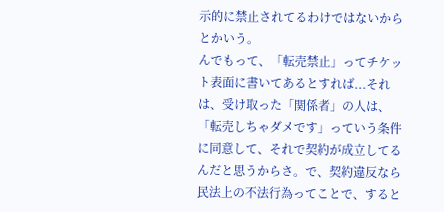示的に禁止されてるわけではないからとかいう。
んでもって、「転売禁止」ってチケット表面に書いてあるとすれば...それは、受け取った「関係者」の人は、「転売しちゃダメです」っていう条件に同意して、それで契約が成立してるんだと思うからさ。で、契約違反なら民法上の不法行為ってことで、すると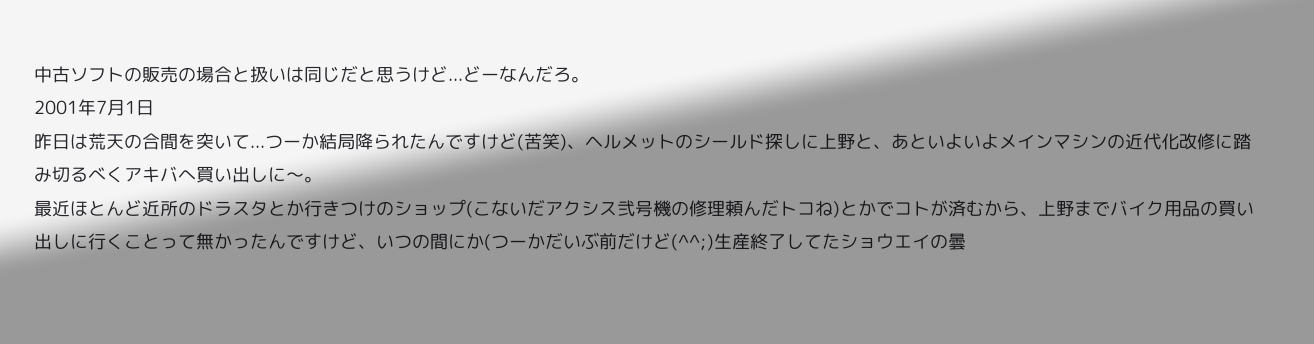中古ソフトの販売の場合と扱いは同じだと思うけど...どーなんだろ。
2001年7月1日
昨日は荒天の合間を突いて...つーか結局降られたんですけど(苦笑)、ヘルメットのシールド探しに上野と、あといよいよメインマシンの近代化改修に踏み切るべくアキバへ買い出しに〜。
最近ほとんど近所のドラスタとか行きつけのショップ(こないだアクシス弐号機の修理頼んだトコね)とかでコトが済むから、上野までバイク用品の買い出しに行くことって無かったんですけど、いつの間にか(つーかだいぶ前だけど(^^;)生産終了してたショウエイの曇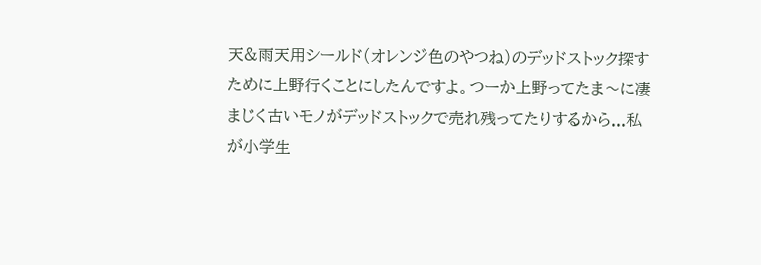天&雨天用シールド(オレンジ色のやつね)のデッドストック探すために上野行くことにしたんですよ。つーか上野ってたま〜に凄まじく古いモノがデッドストックで売れ残ってたりするから...私が小学生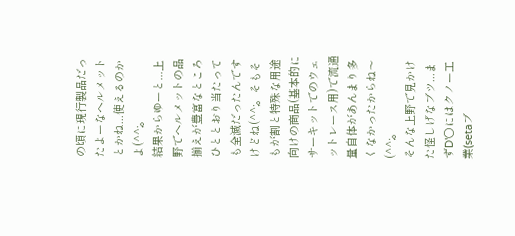の頃に現行製品だったよーなヘルメットとかね...使えるのかよ(^^;。
結果からゆーと...上野でヘルメットの品揃えが豊富なところひととおり当たっても全滅だったんですけどね(^^;。そもそもが割と特殊な用途向けの商品(基本的にサーキットでのウェットレース用)で流通量自体があんまり多くなかったからね〜(^^;。
そんな上野で見かけた怪しげなブツ...まずD'○にはクノー工業(setaブ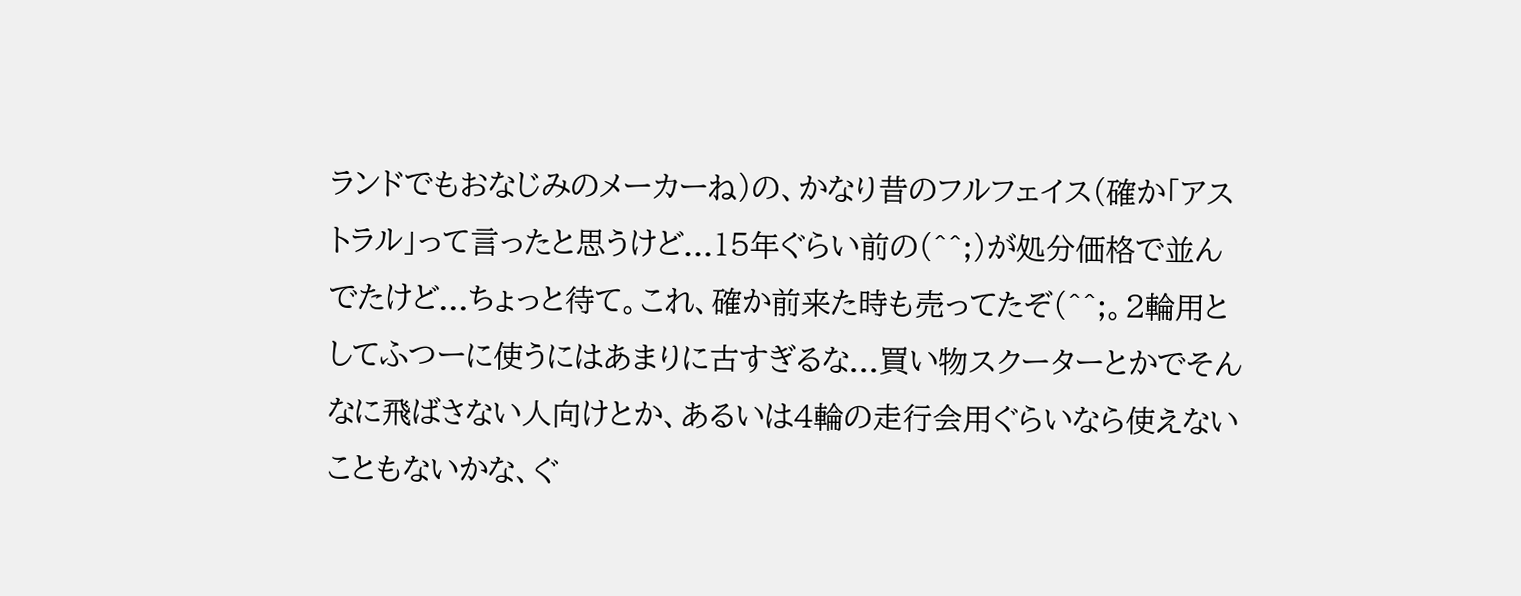ランドでもおなじみのメーカーね)の、かなり昔のフルフェイス(確か「アストラル」って言ったと思うけど...15年ぐらい前の(^^;)が処分価格で並んでたけど...ちょっと待て。これ、確か前来た時も売ってたぞ(^^;。2輪用としてふつーに使うにはあまりに古すぎるな...買い物スクーターとかでそんなに飛ばさない人向けとか、あるいは4輪の走行会用ぐらいなら使えないこともないかな、ぐ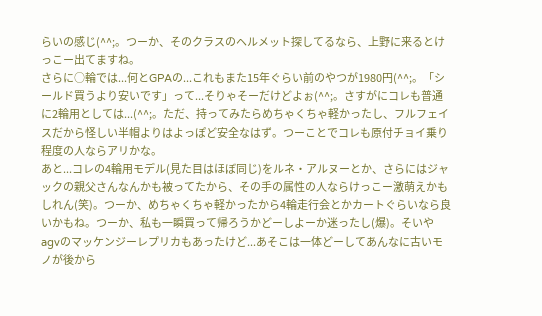らいの感じ(^^;。つーか、そのクラスのヘルメット探してるなら、上野に来るとけっこー出てますね。
さらに○輪では...何とGPAの...これもまた15年ぐらい前のやつが1980円(^^;。「シールド買うより安いです」って...そりゃそーだけどよぉ(^^;。さすがにコレも普通に2輪用としては...(^^;。ただ、持ってみたらめちゃくちゃ軽かったし、フルフェイスだから怪しい半帽よりはよっぽど安全なはず。つーことでコレも原付チョイ乗り程度の人ならアリかな。
あと...コレの4輪用モデル(見た目はほぼ同じ)をルネ・アルヌーとか、さらにはジャックの親父さんなんかも被ってたから、その手の属性の人ならけっこー激萌えかもしれん(笑)。つーか、めちゃくちゃ軽かったから4輪走行会とかカートぐらいなら良いかもね。つーか、私も一瞬買って帰ろうかどーしよーか迷ったし(爆)。そいやagvのマッケンジーレプリカもあったけど...あそこは一体どーしてあんなに古いモノが後から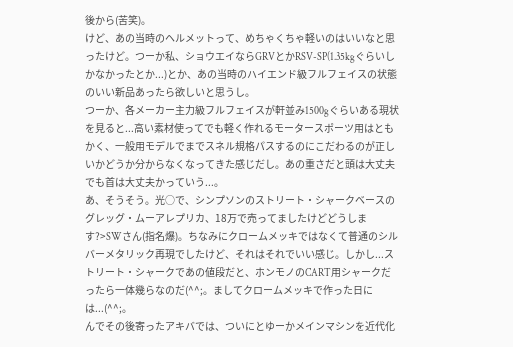後から(苦笑)。
けど、あの当時のヘルメットって、めちゃくちゃ軽いのはいいなと思ったけど。つーか私、ショウエイならGRVとかRSV-SP(1.35kgぐらいしかなかったとか...)とか、あの当時のハイエンド級フルフェイスの状態のいい新品あったら欲しいと思うし。
つーか、各メーカー主力級フルフェイスが軒並み1500gぐらいある現状を見ると...高い素材使ってでも軽く作れるモータースポーツ用はともかく、一般用モデルでまでスネル規格パスするのにこだわるのが正しいかどうか分からなくなってきた感じだし。あの重さだと頭は大丈夫でも首は大丈夫かっていう...。
あ、そうそう。光○で、シンプソンのストリート・シャークベースのグレッグ・ムーアレプリカ、18万で売ってましたけどどうします?>SWさん(指名爆)。ちなみにクロームメッキではなくて普通のシルバーメタリック再現でしたけど、それはそれでいい感じ。しかし...ストリート・シャークであの値段だと、ホンモノのCART用シャークだったら一体幾らなのだ(^^;。ましてクロームメッキで作った日には...(^^;。
んでその後寄ったアキバでは、ついにとゆーかメインマシンを近代化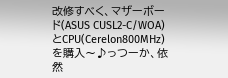改修すべく、マザーボード(ASUS CUSL2-C/WOA)とCPU(Cerelon800MHz)を購入〜♪っつーか、依然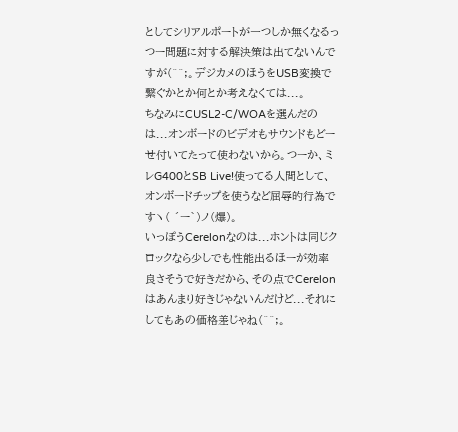としてシリアルポートが一つしか無くなるっつー問題に対する解決策は出てないんですが(^^;。デジカメのほうをUSB変換で繋ぐかとか何とか考えなくては...。
ちなみにCUSL2-C/WOAを選んだのは...オンボードのビデオもサウンドもどーせ付いてたって使わないから。つーか、ミレG400とSB Live!使ってる人間として、オンボードチップを使うなど屈辱的行為ですヽ( ´ー`)ノ(爆)。
いっぽうCerelonなのは...ホントは同じクロックなら少しでも性能出るほーが効率良さそうで好きだから、その点でCerelonはあんまり好きじゃないんだけど...それにしてもあの価格差じゃね(^^;。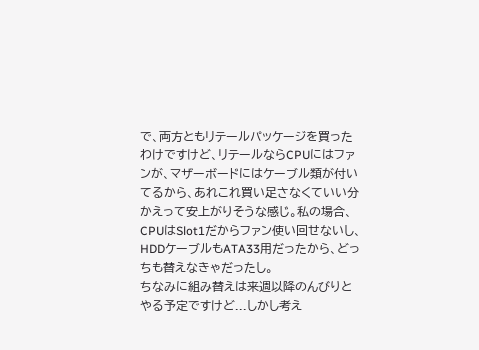で、両方ともリテールパッケージを買ったわけですけど、リテールならCPUにはファンが、マザーボードにはケーブル類が付いてるから、あれこれ買い足さなくていい分かえって安上がりそうな感じ。私の場合、CPUはSlot1だからファン使い回せないし、HDDケーブルもATA33用だったから、どっちも替えなきゃだったし。
ちなみに組み替えは来週以降のんびりとやる予定ですけど...しかし考え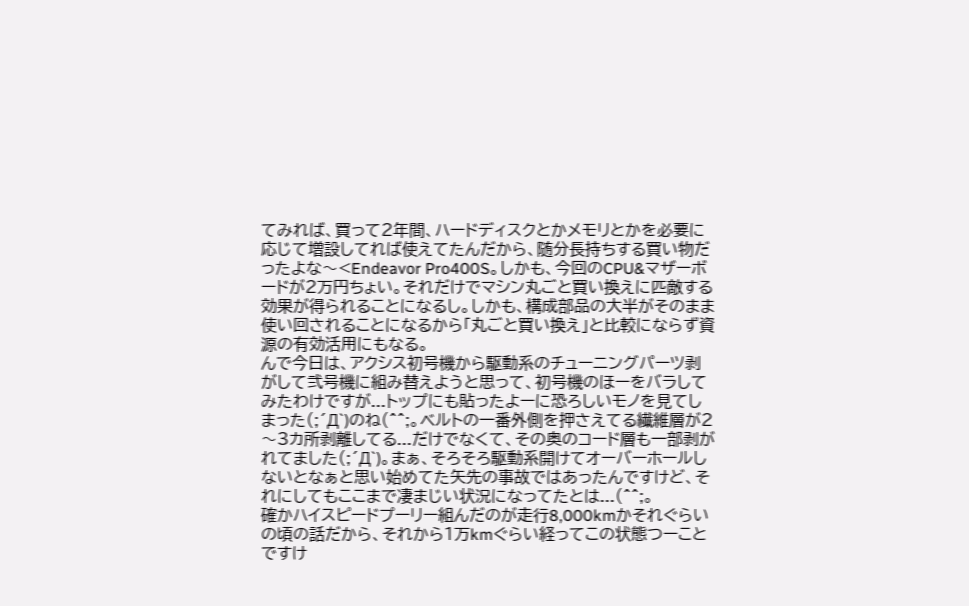てみれば、買って2年間、ハードディスクとかメモリとかを必要に応じて増設してれば使えてたんだから、随分長持ちする買い物だったよな〜<Endeavor Pro400S。しかも、今回のCPU&マザーボードが2万円ちょい。それだけでマシン丸ごと買い換えに匹敵する効果が得られることになるし。しかも、構成部品の大半がそのまま使い回されることになるから「丸ごと買い換え」と比較にならず資源の有効活用にもなる。
んで今日は、アクシス初号機から駆動系のチューニングパーツ剥がして弐号機に組み替えようと思って、初号機のほーをバラしてみたわけですが...トップにも貼ったよーに恐ろしいモノを見てしまった(;´Д`)のね(^^;。ベルトの一番外側を押さえてる繊維層が2〜3カ所剥離してる...だけでなくて、その奥のコード層も一部剥がれてました(;´Д`)。まぁ、そろそろ駆動系開けてオーバーホールしないとなぁと思い始めてた矢先の事故ではあったんですけど、それにしてもここまで凄まじい状況になってたとは...(^^;。
確かハイスピードプーリー組んだのが走行8,000kmかそれぐらいの頃の話だから、それから1万kmぐらい経ってこの状態つーことですけ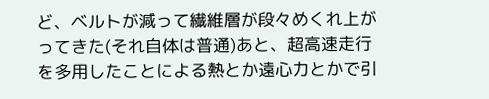ど、ベルトが減って繊維層が段々めくれ上がってきた(それ自体は普通)あと、超高速走行を多用したことによる熱とか遠心力とかで引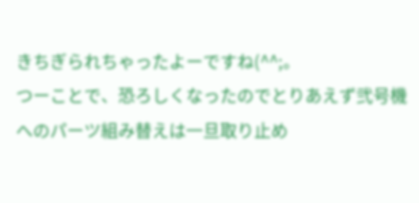きちぎられちゃったよーですね(^^;。
つーことで、恐ろしくなったのでとりあえず弐号機へのパーツ組み替えは一旦取り止め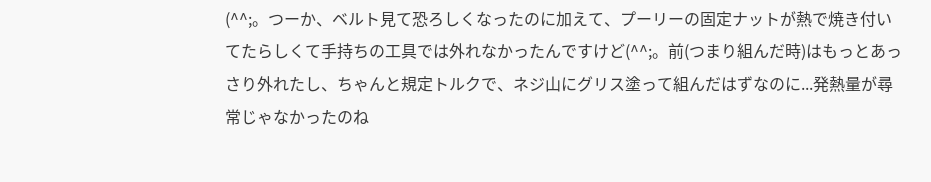(^^;。つーか、ベルト見て恐ろしくなったのに加えて、プーリーの固定ナットが熱で焼き付いてたらしくて手持ちの工具では外れなかったんですけど(^^;。前(つまり組んだ時)はもっとあっさり外れたし、ちゃんと規定トルクで、ネジ山にグリス塗って組んだはずなのに...発熱量が尋常じゃなかったのね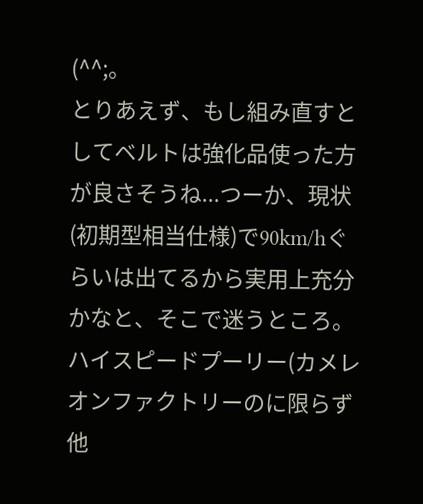(^^;。
とりあえず、もし組み直すとしてベルトは強化品使った方が良さそうね...つーか、現状(初期型相当仕様)で90km/hぐらいは出てるから実用上充分かなと、そこで迷うところ。ハイスピードプーリー(カメレオンファクトリーのに限らず他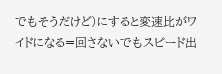でもそうだけど)にすると変速比がワイドになる=回さないでもスピード出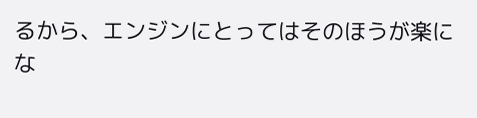るから、エンジンにとってはそのほうが楽にな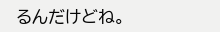るんだけどね。